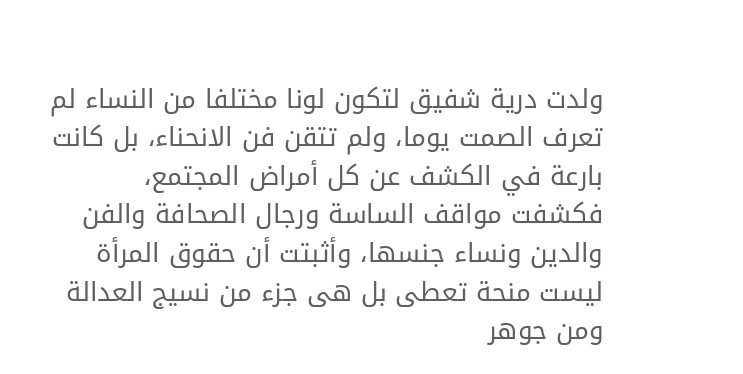ولدت درية شفيق لتكون لونا مختلفا من النساء لم تعرف الصمت يوما، ولم تتقن فن الانحناء، بل كانت بارعة في الكشف عن كل أمراض المجتمع، فكشفت مواقف الساسة ورجال الصحافة والفن والدين ونساء جنسها، وأثبتت أن حقوق المرأة ليست منحة تعطى بل هى جزء من نسيج العدالة ومن جوهر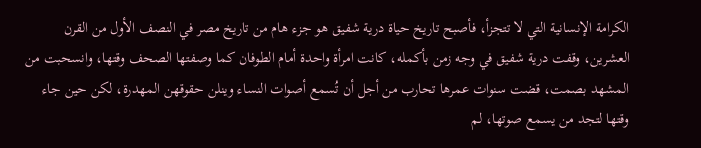الكرامة الإنسانية التي لا تتجزأ، فأصبح تاريخ حياة درية شفيق هو جزء هام من تاريخ مصر في النصف الأول من القرن العشرين، وقفت درية شفيق في وجه زمن بأكمله، كانت امرأة واحدة أمام الطوفان كما وصفتها الصحف وقتها، وانسحبت من المشهد بصمت، قضت سنوات عمرها تحارب من أجل أن تُسمع أصوات النساء وينلن حقوقهن المهدرة، لكن حين جاء وقتها لتجد من يسمع صوتها، لم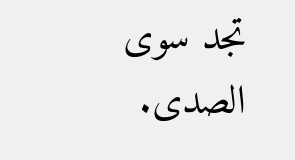تجد سوى الصدى.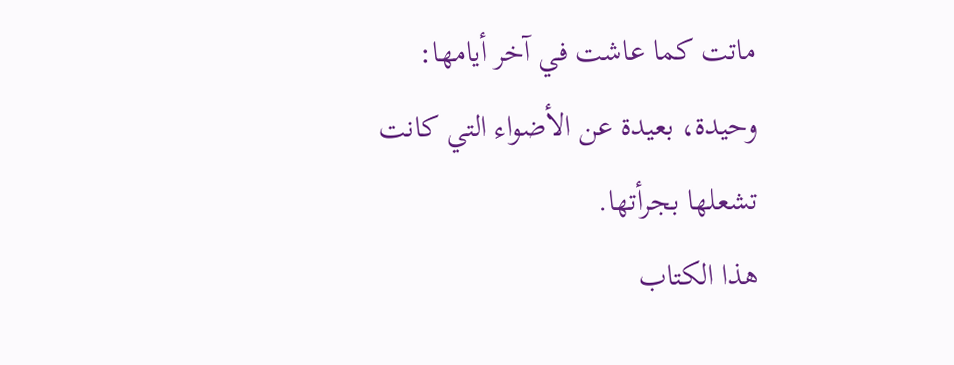ماتت كما عاشت في آخر أيامها: وحيدة، بعيدة عن الأضواء التي كانت تشعلها بجرأتها.
هذا الكتاب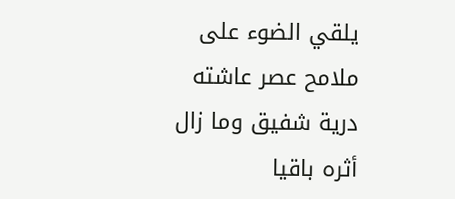يلقي الضوء على ملامح عصر عاشته درية شفيق وما زال أثره باقيا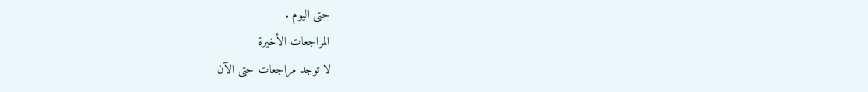حتى اليوم .
المراجعات الأخيرة
لا توجد مراجعات حتى الآن